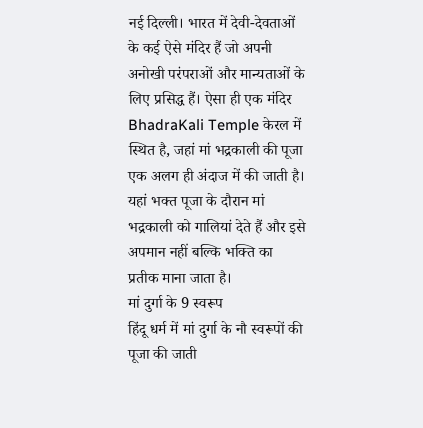नई दिल्ली। भारत में देवी-देवताओं के कई ऐसे मंदिर हैं जो अपनी अनोखी परंपराओं और मान्यताओं के लिए प्रसिद्ध हैं। ऐसा ही एक मंदिर BhadraKali Temple केरल में स्थित है, जहां मां भद्रकाली की पूजा एक अलग ही अंदाज में की जाती है। यहां भक्त पूजा के दौरान मां भद्रकाली को गालियां देते हैं और इसे अपमान नहीं बल्कि भक्ति का प्रतीक माना जाता है।
मां दुर्गा के 9 स्वरूप
हिंदू धर्म में मां दुर्गा के नौ स्वरूपों की पूजा की जाती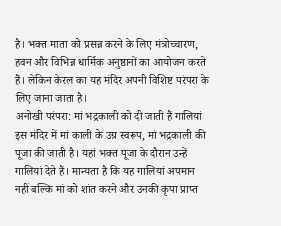है। भक्त माता को प्रसन्न करने के लिए मंत्रोच्चारण, हवन और विभिन्न धार्मिक अनुष्ठानों का आयोजन करते हैं। लेकिन केरल का यह मंदिर अपनी विशिष्ट परंपरा के लिए जाना जाता है।
अनोखी परंपरा: मां भद्रकाली को दी जाती हैं गालियां
इस मंदिर में मां काली के उग्र स्वरूप, मां भद्रकाली की पूजा की जाती है। यहां भक्त पूजा के दौरान उन्हें गालियां देते हैं। मान्यता है कि यह गालियां अपमान नहीं बल्कि मां को शांत करने और उनकी कृपा प्राप्त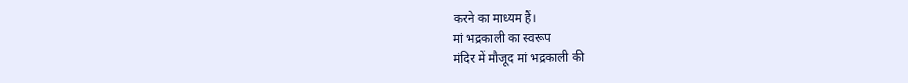करने का माध्यम हैं।
मां भद्रकाली का स्वरूप
मंदिर में मौजूद मां भद्रकाली की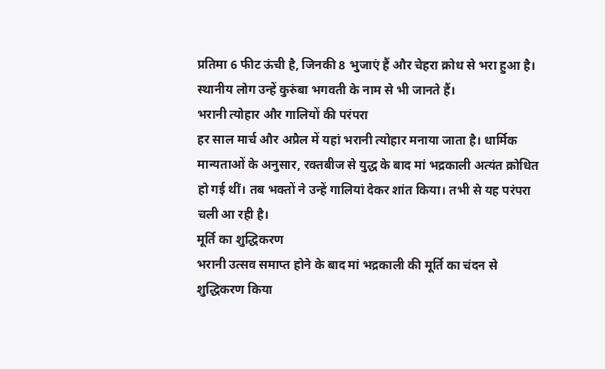प्रतिमा 6 फीट ऊंची है, जिनकी 8 भुजाएं हैं और चेहरा क्रोध से भरा हुआ है। स्थानीय लोग उन्हें कुरुंबा भगवती के नाम से भी जानते हैं।
भरानी त्योहार और गालियों की परंपरा
हर साल मार्च और अप्रैल में यहां भरानी त्योहार मनाया जाता है। धार्मिक मान्यताओं के अनुसार, रक्तबीज से युद्ध के बाद मां भद्रकाली अत्यंत क्रोधित हो गई थीं। तब भक्तों ने उन्हें गालियां देकर शांत किया। तभी से यह परंपरा चली आ रही है।
मूर्ति का शुद्धिकरण
भरानी उत्सव समाप्त होने के बाद मां भद्रकाली की मूर्ति का चंदन से शुद्धिकरण किया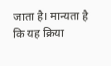जाता है। मान्यता है कि यह क्रिया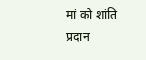मां को शांति प्रदान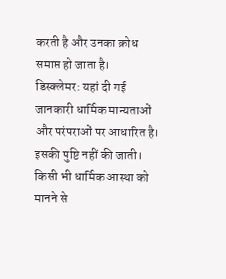करती है और उनका क्रोध समाप्त हो जाता है।
डिस्क्लेमर: यहां दी गई जानकारी धार्मिक मान्यताओं और परंपराओं पर आधारित है। इसकी पुष्टि नहीं की जाती। किसी भी धार्मिक आस्था को मानने से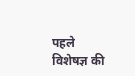पहले विशेषज्ञ की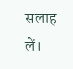सलाह लें।